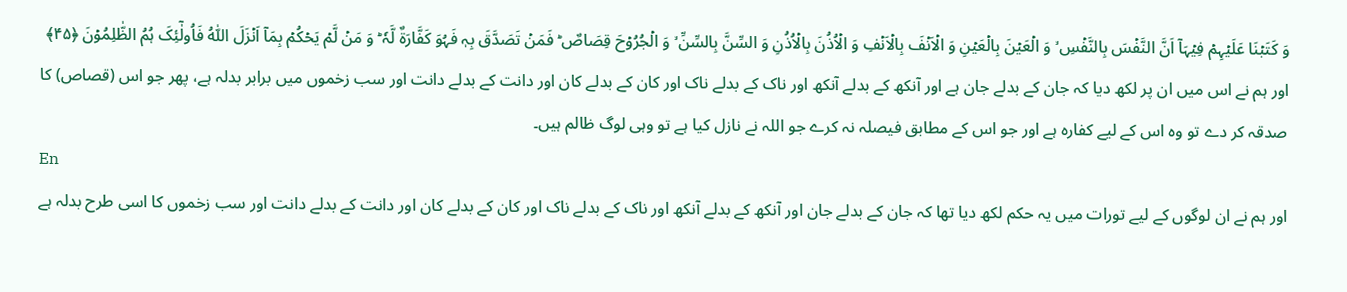وَ کَتَبۡنَا عَلَیۡہِمۡ فِیۡہَاۤ اَنَّ النَّفۡسَ بِالنَّفۡسِ ۙ وَ الۡعَیۡنَ بِالۡعَیۡنِ وَ الۡاَنۡفَ بِالۡاَنۡفِ وَ الۡاُذُنَ بِالۡاُذُنِ وَ السِّنَّ بِالسِّنِّ ۙ وَ الۡجُرُوۡحَ قِصَاصٌ ؕ فَمَنۡ تَصَدَّقَ بِہٖ فَہُوَ کَفَّارَۃٌ لَّہٗ ؕ وَ مَنۡ لَّمۡ یَحۡکُمۡ بِمَاۤ اَنۡزَلَ اللّٰہُ فَاُولٰٓئِکَ ہُمُ الظّٰلِمُوۡنَ ﴿۴۵﴾
اور ہم نے اس میں ان پر لکھ دیا کہ جان کے بدلے جان ہے اور آنکھ کے بدلے آنکھ اور ناک کے بدلے ناک اور کان کے بدلے کان اور دانت کے بدلے دانت اور سب زخموں میں برابر بدلہ ہے، پھر جو اس (قصاص) کا صدقہ کر دے تو وہ اس کے لیے کفارہ ہے اور جو اس کے مطابق فیصلہ نہ کرے جو اللہ نے نازل کیا ہے تو وہی لوگ ظالم ہیں۔
En
اور ہم نے ان لوگوں کے لیے تورات میں یہ حکم لکھ دیا تھا کہ جان کے بدلے جان اور آنکھ کے بدلے آنکھ اور ناک کے بدلے ناک اور کان کے بدلے کان اور دانت کے بدلے دانت اور سب زخموں کا اسی طرح بدلہ ہے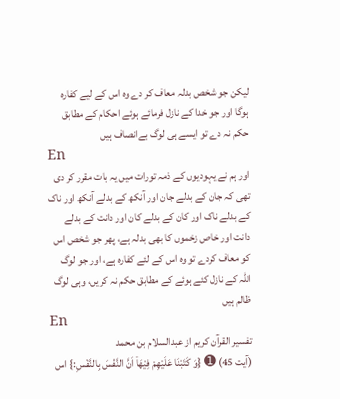لیکن جو شخص بدلہ معاف کر دے وہ اس کے لیے کفارہ ہوگا اور جو خدا کے نازل فرمائے ہوئے احکام کے مطابق حکم نہ دے تو ایسے ہی لوگ بےانصاف ہیں
En
اور ہم نے یہودیوں کے ذمہ تورات میں یہ بات مقرر کر دی تھی کہ جان کے بدلے جان اور آنکھ کے بدلے آنکھ اور ناک کے بدلے ناک اور کان کے بدلے کان اور دانت کے بدلے دانت اور خاص زخموں کا بھی بدلہ ہے، پھر جو شخص اس کو معاف کردے تو وه اس کے لئے کفاره ہے، اور جو لوگ اللہ کے نازل کئے ہوئے کے مطابق حکم نہ کریں، وہی لوگ ظالم ہیں
En
تفسیر القرآن کریم از عبدالسلام بن محمد
(آیت 45) ➊ {وَ كَتَبْنَا عَلَيْهِمْ فِيْهَاۤ اَنَّ النَّفْسَ بِالنَّفْسِ:} اس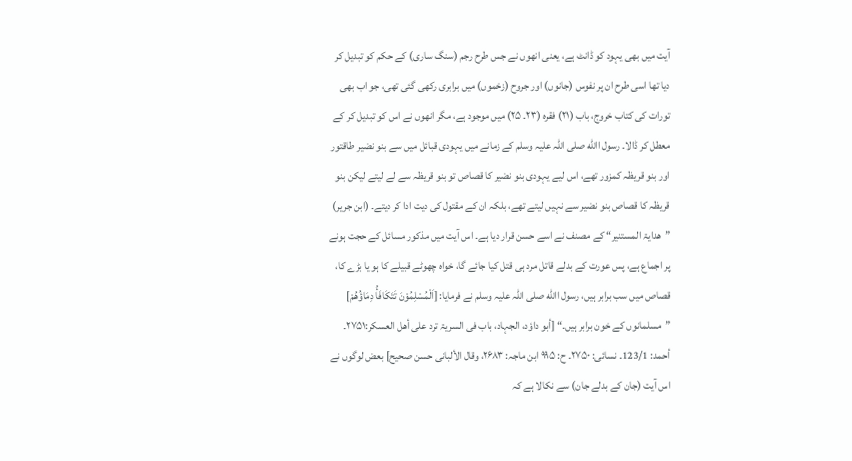آیت میں بھی یہود کو ڈانٹ ہے، یعنی انھوں نے جس طرح رجم (سنگ ساری) کے حکم کو تبدیل کر دیا تھا اسی طرح ان پر نفوس (جانوں) اور جروح (زخموں) میں برابری رکھی گئی تھی، جو اب بھی تورات کی کتاب خروج، باب (۲۱) فقرہ (۲۳۔ ۲۵) میں موجود ہے، مگر انھوں نے اس کو تبدیل کر کے معطل کر ڈالا۔ رسول االله صلی اللہ علیہ وسلم کے زمانے میں یہودی قبائل میں سے بنو نضیر طاقتور اور بنو قریظہ کمزور تھے، اس لیے یہودی بنو نضیر کا قصاص تو بنو قریظہ سے لے لیتے لیکن بنو قریظہ کا قصاص بنو نضیر سے نہیں لیتے تھے، بلکہ ان کے مقتول کی دیت ادا کر دیتے۔ (ابن جریر) ”ھدایۃ المستنیر“ کے مصنف نے اسے حسن قرار دیا ہے۔ اس آیت میں مذکور مسائل کے حجت ہونے پر اجماع ہے، پس عورت کے بدلے قاتل مرد ہی قتل کیا جائے گا، خواہ چھوٹے قبیلے کا ہو یا بڑے کا، قصاص میں سب برابر ہیں، رسول االله صلی اللہ علیہ وسلم نے فرمایا: [اَلْمُسْلِمُوْنَ تَتَكَافَأُ دِمَاؤُهُمْ] ”مسلمانوں کے خون برابر ہیں۔“ [أبو داوٗد، الجہاد، باب فی السریۃ ترد علی أھل العسکر:۲۷۵۱۔ أحمد: 123/1۔ نسائی: ۲۷۵۰۔ ح: ۹۹۵ ابن ماجہ: ۲۶۸۳، وقال الألبانی حسن صحیح] بعض لوگوں نے اس آیت (جان کے بدلے جان) سے نکالا ہے کہ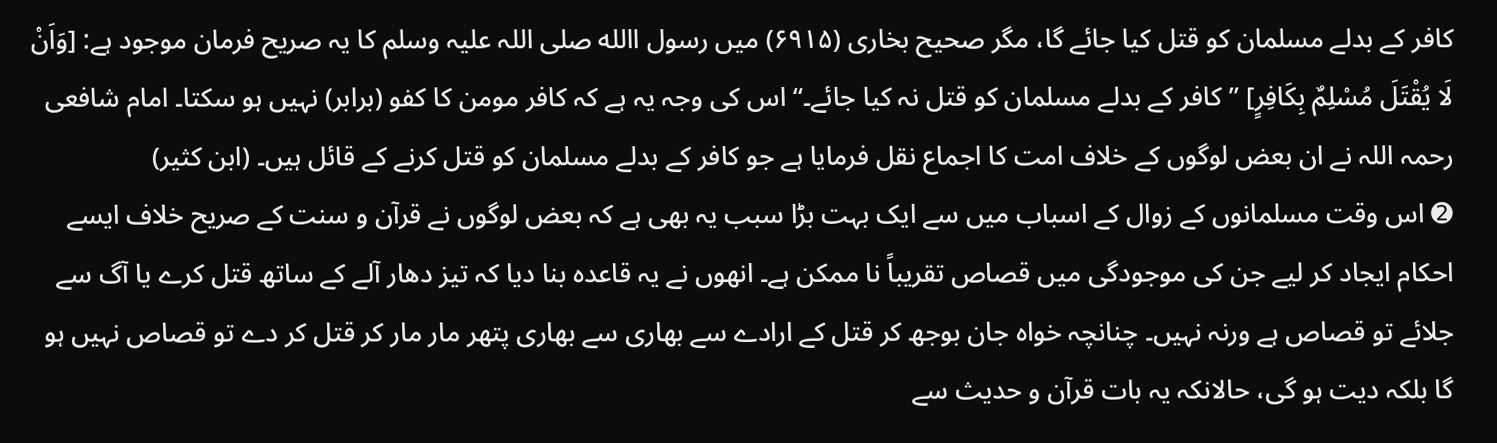کافر کے بدلے مسلمان کو قتل کیا جائے گا، مگر صحیح بخاری (۶۹۱۵) میں رسول االله صلی اللہ علیہ وسلم کا یہ صریح فرمان موجود ہے: [وَاَنْ لَا يُقْتَلَ مُسْلِمٌ بِکَافِرٍ] ”کافر کے بدلے مسلمان کو قتل نہ کیا جائے۔“ اس کی وجہ یہ ہے کہ کافر مومن کا کفو (برابر) نہیں ہو سکتا۔ امام شافعی رحمہ اللہ نے ان بعض لوگوں کے خلاف امت کا اجماع نقل فرمایا ہے جو کافر کے بدلے مسلمان کو قتل کرنے کے قائل ہیں۔ (ابن کثیر)
➋ اس وقت مسلمانوں کے زوال کے اسباب میں سے ایک بہت بڑا سبب یہ بھی ہے کہ بعض لوگوں نے قرآن و سنت کے صریح خلاف ایسے احکام ایجاد کر لیے جن کی موجودگی میں قصاص تقریباً نا ممکن ہے۔ انھوں نے یہ قاعدہ بنا دیا کہ تیز دھار آلے کے ساتھ قتل کرے یا آگ سے جلائے تو قصاص ہے ورنہ نہیں۔ چنانچہ خواہ جان بوجھ کر قتل کے ارادے سے بھاری سے بھاری پتھر مار مار کر قتل کر دے تو قصاص نہیں ہو گا بلکہ دیت ہو گی، حالانکہ یہ بات قرآن و حدیث سے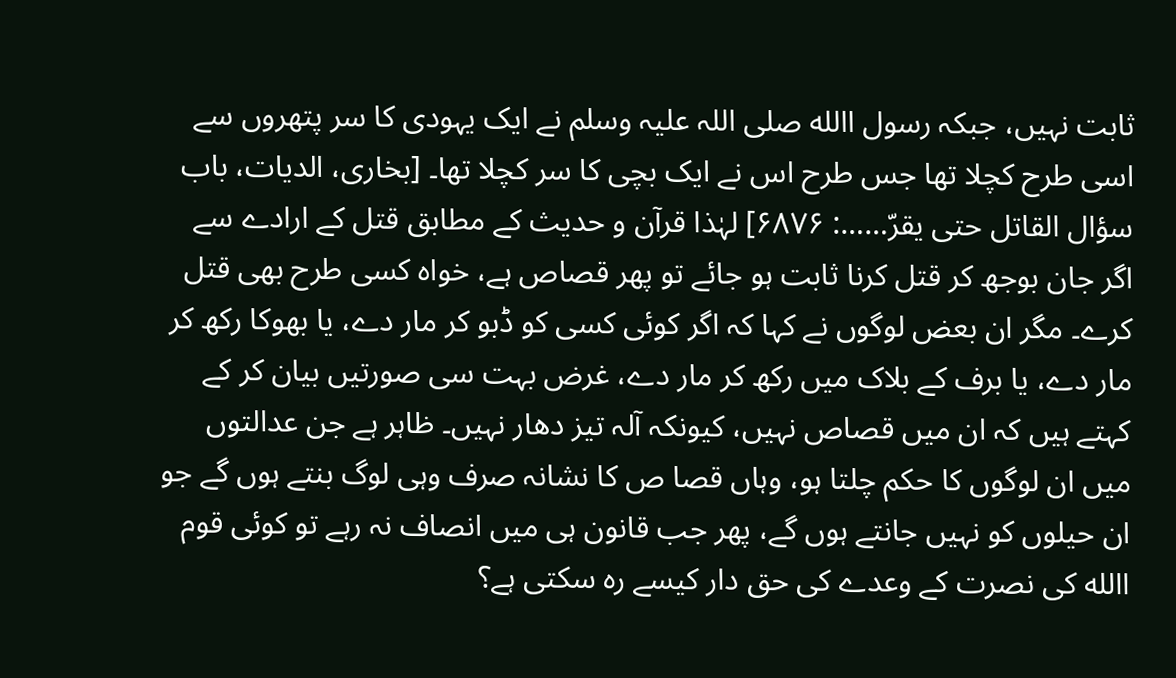ثابت نہیں، جبکہ رسول االله صلی اللہ علیہ وسلم نے ایک یہودی کا سر پتھروں سے اسی طرح کچلا تھا جس طرح اس نے ایک بچی کا سر کچلا تھا۔ [بخاری، الدیات، باب سؤال القاتل حتی یقرّ……: ۶۸۷۶] لہٰذا قرآن و حدیث کے مطابق قتل کے ارادے سے اگر جان بوجھ کر قتل کرنا ثابت ہو جائے تو پھر قصاص ہے، خواہ کسی طرح بھی قتل کرے۔ مگر ان بعض لوگوں نے کہا کہ اگر کوئی کسی کو ڈبو کر مار دے، یا بھوکا رکھ کر مار دے، یا برف کے بلاک میں رکھ کر مار دے، غرض بہت سی صورتیں بیان کر کے کہتے ہیں کہ ان میں قصاص نہیں، کیونکہ آلہ تیز دھار نہیں۔ ظاہر ہے جن عدالتوں میں ان لوگوں کا حکم چلتا ہو، وہاں قصا ص کا نشانہ صرف وہی لوگ بنتے ہوں گے جو ان حیلوں کو نہیں جانتے ہوں گے، پھر جب قانون ہی میں انصاف نہ رہے تو کوئی قوم االله کی نصرت کے وعدے کی حق دار کیسے رہ سکتی ہے؟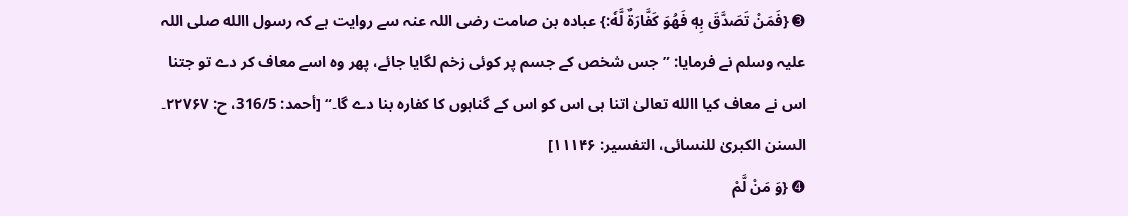➌ {فَمَنْ تَصَدَّقَ بِهٖ فَهُوَ كَفَّارَةٌ لَّهٗ:} عبادہ بن صامت رضی اللہ عنہ سے روایت ہے کہ رسول االله صلی اللہ علیہ وسلم نے فرمایا: ”جس شخص کے جسم پر کوئی زخم لگایا جائے، پھر وہ اسے معاف کر دے تو جتنا اس نے معاف کیا االله تعالیٰ اتنا ہی اس کو اس کے گناہوں کا کفارہ بنا دے گا۔“ [أحمد: 316/5، ح: ۲۲۷۶۷۔ السنن الکبریٰ للنسائی، التفسیر: ۱۱۱۴۶]
➍ {وَ مَنْ لَّمْ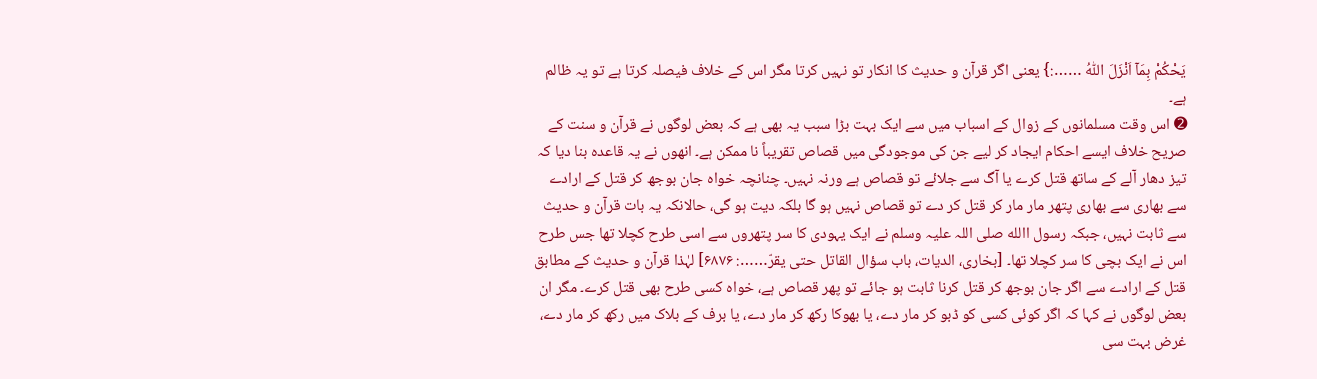يَحْكُمْ بِمَاۤ اَنْزَلَ اللّٰهُ ……:} یعنی اگر قرآن و حدیث کا انکار تو نہیں کرتا مگر اس کے خلاف فیصلہ کرتا ہے تو یہ ظالم ہے۔
➋ اس وقت مسلمانوں کے زوال کے اسباب میں سے ایک بہت بڑا سبب یہ بھی ہے کہ بعض لوگوں نے قرآن و سنت کے صریح خلاف ایسے احکام ایجاد کر لیے جن کی موجودگی میں قصاص تقریباً نا ممکن ہے۔ انھوں نے یہ قاعدہ بنا دیا کہ تیز دھار آلے کے ساتھ قتل کرے یا آگ سے جلائے تو قصاص ہے ورنہ نہیں۔ چنانچہ خواہ جان بوجھ کر قتل کے ارادے سے بھاری سے بھاری پتھر مار مار کر قتل کر دے تو قصاص نہیں ہو گا بلکہ دیت ہو گی، حالانکہ یہ بات قرآن و حدیث سے ثابت نہیں، جبکہ رسول االله صلی اللہ علیہ وسلم نے ایک یہودی کا سر پتھروں سے اسی طرح کچلا تھا جس طرح اس نے ایک بچی کا سر کچلا تھا۔ [بخاری، الدیات، باب سؤال القاتل حتی یقرّ……: ۶۸۷۶] لہٰذا قرآن و حدیث کے مطابق قتل کے ارادے سے اگر جان بوجھ کر قتل کرنا ثابت ہو جائے تو پھر قصاص ہے، خواہ کسی طرح بھی قتل کرے۔ مگر ان بعض لوگوں نے کہا کہ اگر کوئی کسی کو ڈبو کر مار دے، یا بھوکا رکھ کر مار دے، یا برف کے بلاک میں رکھ کر مار دے، غرض بہت سی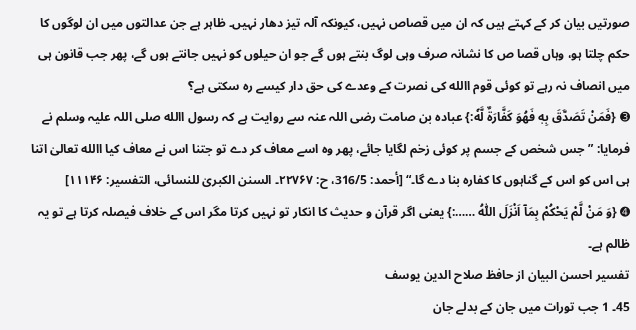صورتیں بیان کر کے کہتے ہیں کہ ان میں قصاص نہیں، کیونکہ آلہ تیز دھار نہیں۔ ظاہر ہے جن عدالتوں میں ان لوگوں کا حکم چلتا ہو، وہاں قصا ص کا نشانہ صرف وہی لوگ بنتے ہوں گے جو ان حیلوں کو نہیں جانتے ہوں گے، پھر جب قانون ہی میں انصاف نہ رہے تو کوئی قوم االله کی نصرت کے وعدے کی حق دار کیسے رہ سکتی ہے؟
➌ {فَمَنْ تَصَدَّقَ بِهٖ فَهُوَ كَفَّارَةٌ لَّهٗ:} عبادہ بن صامت رضی اللہ عنہ سے روایت ہے کہ رسول االله صلی اللہ علیہ وسلم نے فرمایا: ”جس شخص کے جسم پر کوئی زخم لگایا جائے، پھر وہ اسے معاف کر دے تو جتنا اس نے معاف کیا االله تعالیٰ اتنا ہی اس کو اس کے گناہوں کا کفارہ بنا دے گا۔“ [أحمد: 316/5، ح: ۲۲۷۶۷۔ السنن الکبریٰ للنسائی، التفسیر: ۱۱۱۴۶]
➍ {وَ مَنْ لَّمْ يَحْكُمْ بِمَاۤ اَنْزَلَ اللّٰهُ ……:} یعنی اگر قرآن و حدیث کا انکار تو نہیں کرتا مگر اس کے خلاف فیصلہ کرتا ہے تو یہ ظالم ہے۔
تفسیر احسن البیان از حافظ صلاح الدین یوسف
45۔ 1 جب تورات میں جان کے بدلے جان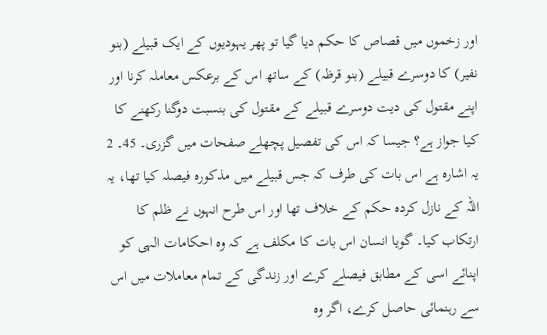اور زخموں میں قصاص کا حکم دیا گیا تو پھر یہودیوں کے ایک قبیلے (بنو نفیر) کا دوسرے قبیلے (بنو قرظہ) کے ساتھ اس کے برعکس معاملہ کرنا اور اپنے مقتول کی دیت دوسرے قبیلے کے مقتول کی بنسبت دوگنا رکھنے کا کیا جواز ہے؟ جیسا کہ اس کی تفصیل پچھلے صفحات میں گزری۔ 45۔ 2 یہ اشارہ ہے اس بات کی طرف کہ جس قبیلے میں مذکورہ فیصلہ کیا تھا، یہ اللہ کے نازل کردہ حکم کے خلاف تھا اور اس طرح انہوں نے ظلم کا ارتکاب کیا۔ گویا انسان اس بات کا مکلف ہے کہ وہ احکامات الہی کو اپنائے اسی کے مطابق فیصلے کرے اور زندگی کے تمام معاملات میں اس سے رہنمائی حاصل کرے، اگر وہ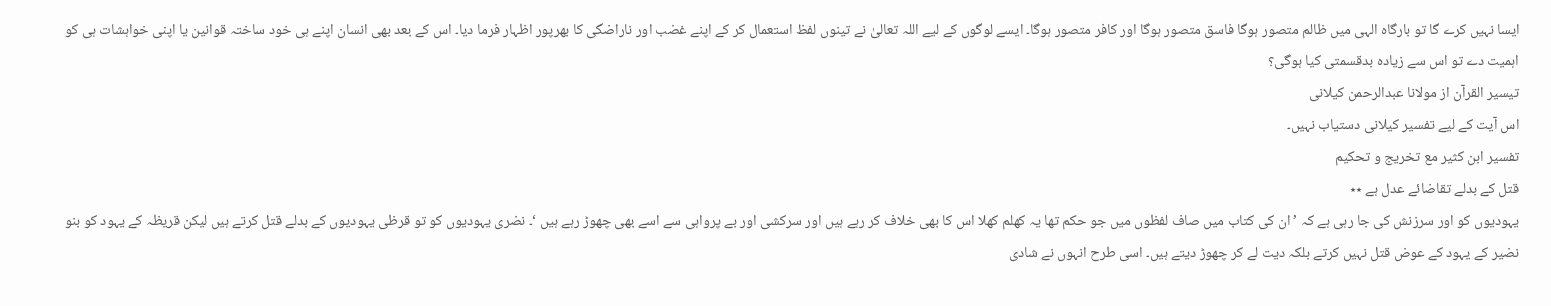ایسا نہیں کرے گا تو بارگاہ الہی میں ظالم متصور ہوگا فاسق متصور ہوگا اور کافر متصور ہوگا۔ ایسے لوگوں کے لیے اللہ تعالیٰ نے تینوں لفظ استعمال کر کے اپنے غضب اور ناراضگی کا بھرپور اظہار فرما دیا۔ اس کے بعد بھی انسان اپنے ہی خود ساختہ قوانین یا اپنی خواہشات ہی کو اہمیت دے تو اس سے زیادہ بدقسمتی کیا ہوگی؟
تيسير القرآن از مولانا عبدالرحمن کیلانی
اس آیت کے لیے تفسیر کیلانی دستیاب نہیں۔
تفسیر ابن کثیر مع تخریج و تحکیم
قتل کے بدلے تقاضائے عدل ہے ٭٭
یہودیوں کو اور سرزنش کی جا رہی ہے کہ ’ ان کی کتاب میں صاف لفظوں میں جو حکم تھا یہ کھلم کھلا اس کا بھی خلاف کر رہے ہیں اور سرکشی اور بے پرواہی سے اسے بھی چھوڑ رہے ہیں ‘۔ نضری یہودیوں کو تو قرظی یہودیوں کے بدلے قتل کرتے ہیں لیکن قریظہ کے یہود کو بنو نضیر کے یہود کے عوض قتل نہیں کرتے بلکہ دیت لے کر چھوڑ دیتے ہیں۔ اسی طرح انہوں نے شادی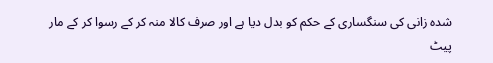شدہ زانی کی سنگساری کے حکم کو بدل دیا ہے اور صرف کالا منہ کر کے رسوا کر کے مار پیٹ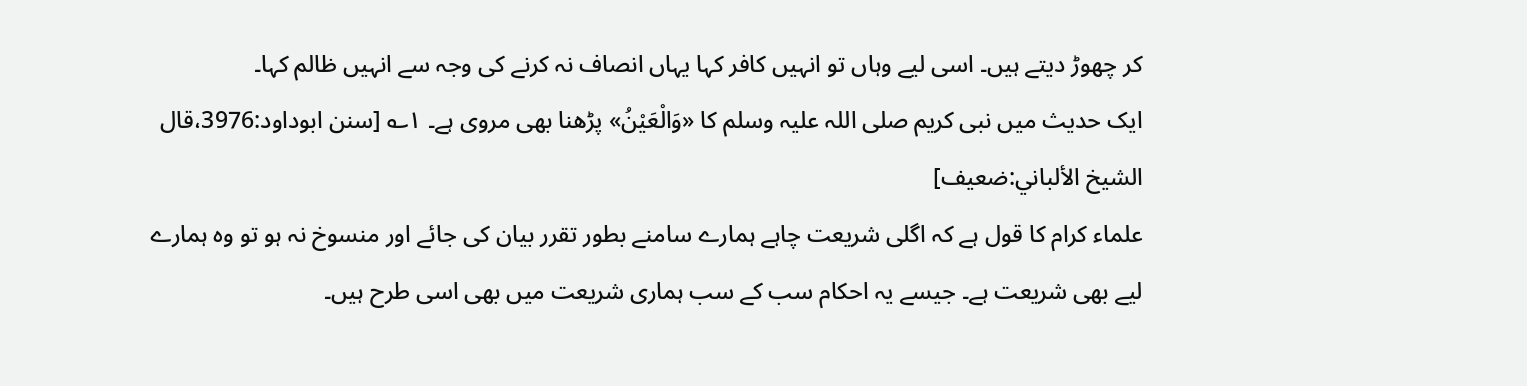کر چھوڑ دیتے ہیں۔ اسی لیے وہاں تو انہیں کافر کہا یہاں انصاف نہ کرنے کی وجہ سے انہیں ظالم کہا۔
ایک حدیث میں نبی کریم صلی اللہ علیہ وسلم کا «وَالْعَيْنُ» پڑھنا بھی مروی ہے۔ ۱؎ [سنن ابوداود:3976،قال الشيخ الألباني:ضعیف]
علماء کرام کا قول ہے کہ اگلی شریعت چاہے ہمارے سامنے بطور تقرر بیان کی جائے اور منسوخ نہ ہو تو وہ ہمارے لیے بھی شریعت ہے۔ جیسے یہ احکام سب کے سب ہماری شریعت میں بھی اسی طرح ہیں۔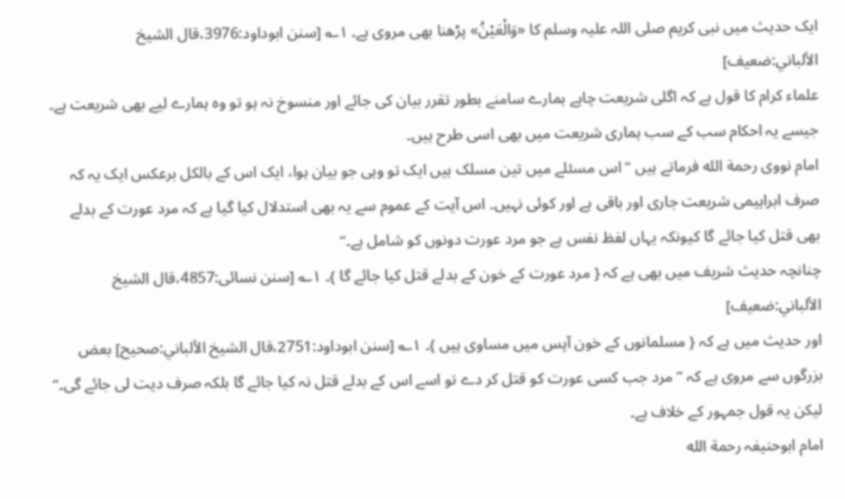ایک حدیث میں نبی کریم صلی اللہ علیہ وسلم کا «وَالْعَيْنُ» پڑھنا بھی مروی ہے۔ ۱؎ [سنن ابوداود:3976،قال الشيخ الألباني:ضعیف]
علماء کرام کا قول ہے کہ اگلی شریعت چاہے ہمارے سامنے بطور تقرر بیان کی جائے اور منسوخ نہ ہو تو وہ ہمارے لیے بھی شریعت ہے۔ جیسے یہ احکام سب کے سب ہماری شریعت میں بھی اسی طرح ہیں۔
امام نووی رحمة الله فرماتے ہیں ”اس مسئلے میں تین مسلک ہیں ایک تو وہی جو بیان ہوا، ایک اس کے بالکل برعکس ایک یہ کہ صرف ابراہیمی شریعت جاری اور باقی ہے اور کوئی نہیں۔ اس آیت کے عموم سے یہ بھی استدلال کیا گیا ہے کہ مرد عورت کے بدلے بھی قتل کیا جائے گا کیونکہ یہاں لفظ نفس ہے جو مرد عورت دونوں کو شامل ہے۔“
چنانچہ حدیث شریف میں بھی ہے کہ { مرد عورت کے خون کے بدلے قتل کیا جائے گا }۔ ۱؎ [سنن نسائی:4857،قال الشيخ الألباني:ضعیف]
اور حدیث میں ہے کہ { مسلمانوں کے خون آپس میں مساوی ہیں }۔ ۱؎ [سنن ابوداود:2751،قال الشيخ الألباني:صحیح] بعض بزرگوں سے مروی ہے کہ ”مرد جب کسی عورت کو قتل کر دے تو اسے اس کے بدلے قتل نہ کیا جائے گا بلکہ صرف دیت لی جائے گی۔“ لیکن یہ قول جمہور کے خلاف ہے۔
امام ابوحنیفہ رحمة الله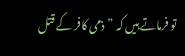تو فرماتے ہیں کہ ”ذمی کافر کے قتل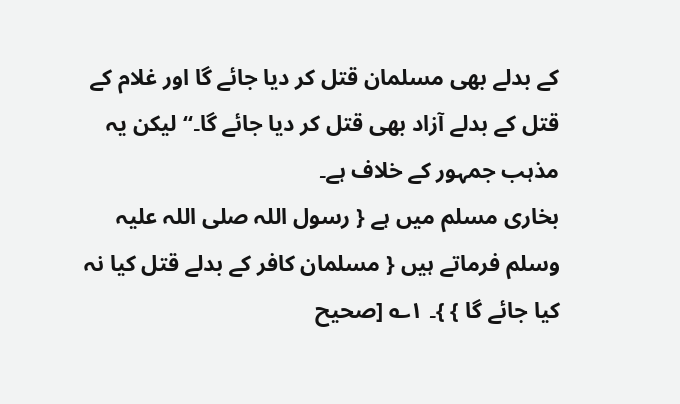کے بدلے بھی مسلمان قتل کر دیا جائے گا اور غلام کے قتل کے بدلے آزاد بھی قتل کر دیا جائے گا۔“ لیکن یہ مذہب جمہور کے خلاف ہے۔
بخاری مسلم میں ہے { رسول اللہ صلی اللہ علیہ وسلم فرماتے ہیں { مسلمان کافر کے بدلے قتل کیا نہ کیا جائے گا } }۔ ۱؎ [صحیح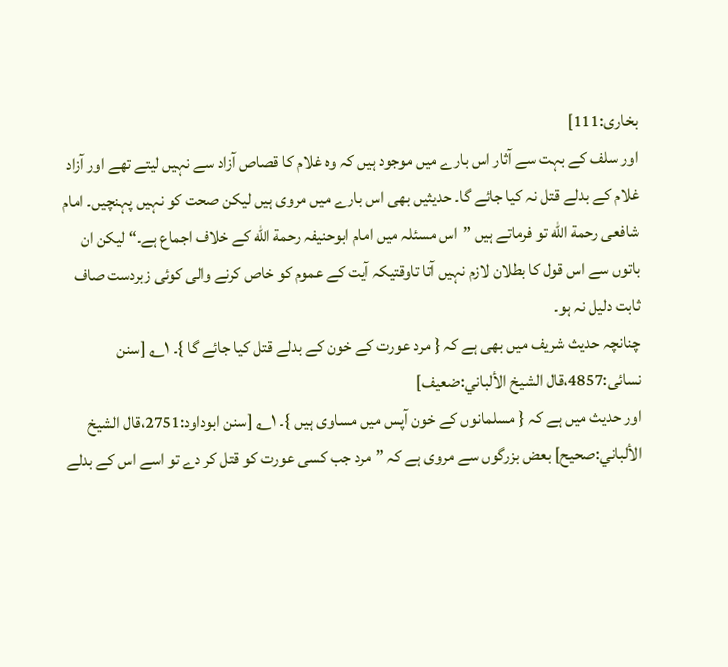بخاری:111]
اور سلف کے بہت سے آثار اس بارے میں موجود ہیں کہ وہ غلام کا قصاص آزاد سے نہیں لیتے تھے اور آزاد غلام کے بدلے قتل نہ کیا جائے گا۔ حدیثیں بھی اس بارے میں مروی ہیں لیکن صحت کو نہیں پہنچیں۔ امام شافعی رحمة الله تو فرماتے ہیں ”اس مسئلہ میں امام ابوحنیفہ رحمة الله کے خلاف اجماع ہے۔“ لیکن ان باتوں سے اس قول کا بطلان لازم نہیں آتا تاوقتیکہ آیت کے عموم کو خاص کرنے والی کوئی زبردست صاف ثابت دلیل نہ ہو۔
چنانچہ حدیث شریف میں بھی ہے کہ { مرد عورت کے خون کے بدلے قتل کیا جائے گا }۔ ۱؎ [سنن نسائی:4857،قال الشيخ الألباني:ضعیف]
اور حدیث میں ہے کہ { مسلمانوں کے خون آپس میں مساوی ہیں }۔ ۱؎ [سنن ابوداود:2751،قال الشيخ الألباني:صحیح] بعض بزرگوں سے مروی ہے کہ ”مرد جب کسی عورت کو قتل کر دے تو اسے اس کے بدلے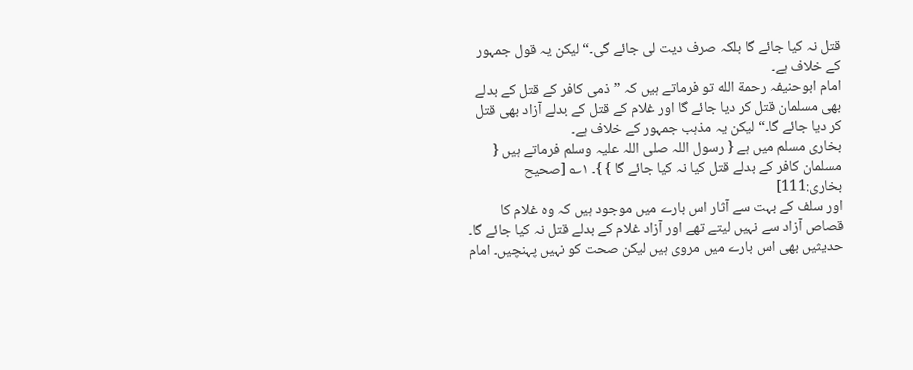قتل نہ کیا جائے گا بلکہ صرف دیت لی جائے گی۔“ لیکن یہ قول جمہور کے خلاف ہے۔
امام ابوحنیفہ رحمة الله تو فرماتے ہیں کہ ”ذمی کافر کے قتل کے بدلے بھی مسلمان قتل کر دیا جائے گا اور غلام کے قتل کے بدلے آزاد بھی قتل کر دیا جائے گا۔“ لیکن یہ مذہب جمہور کے خلاف ہے۔
بخاری مسلم میں ہے { رسول اللہ صلی اللہ علیہ وسلم فرماتے ہیں { مسلمان کافر کے بدلے قتل کیا نہ کیا جائے گا } }۔ ۱؎ [صحیح بخاری:111]
اور سلف کے بہت سے آثار اس بارے میں موجود ہیں کہ وہ غلام کا قصاص آزاد سے نہیں لیتے تھے اور آزاد غلام کے بدلے قتل نہ کیا جائے گا۔ حدیثیں بھی اس بارے میں مروی ہیں لیکن صحت کو نہیں پہنچیں۔ امام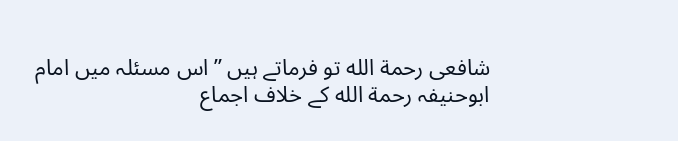شافعی رحمة الله تو فرماتے ہیں ”اس مسئلہ میں امام ابوحنیفہ رحمة الله کے خلاف اجماع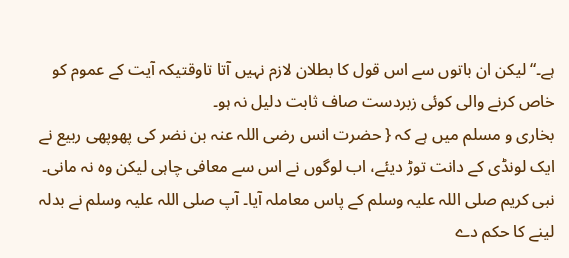ہے۔“ لیکن ان باتوں سے اس قول کا بطلان لازم نہیں آتا تاوقتیکہ آیت کے عموم کو خاص کرنے والی کوئی زبردست صاف ثابت دلیل نہ ہو۔
بخاری و مسلم میں ہے کہ { حضرت انس رضی اللہ عنہ بن نضر کی پھوپھی ربیع نے ایک لونڈی کے دانت توڑ دیئے، اب لوگوں نے اس سے معافی چاہی لیکن وہ نہ مانی۔ نبی کریم صلی اللہ علیہ وسلم کے پاس معاملہ آیا۔ آپ صلی اللہ علیہ وسلم نے بدلہ لینے کا حکم دے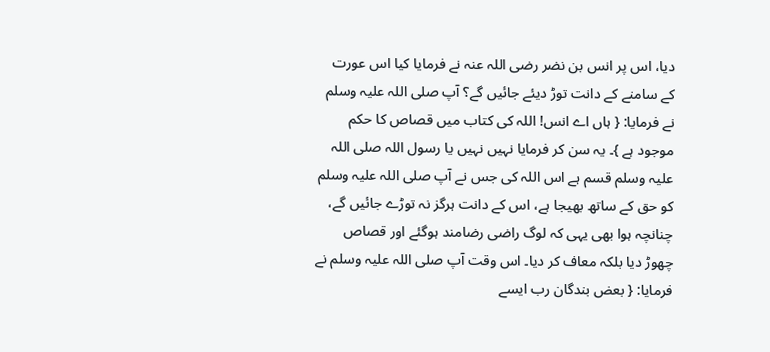دیا، اس پر انس بن نضر رضی اللہ عنہ نے فرمایا کیا اس عورت کے سامنے کے دانت توڑ دیئے جائیں گے؟ آپ صلی اللہ علیہ وسلم نے فرمایا: { ہاں اے انس! اللہ کی کتاب میں قصاص کا حکم موجود ہے }۔ یہ سن کر فرمایا نہیں نہیں یا رسول اللہ صلی اللہ علیہ وسلم قسم ہے اس اللہ کی جس نے آپ صلی اللہ علیہ وسلم کو حق کے ساتھ بھیجا ہے، اس کے دانت ہرگز نہ توڑے جائیں گے، چنانچہ ہوا بھی یہی کہ لوگ راضی رضامند ہوگئے اور قصاص چھوڑ دیا بلکہ معاف کر دیا۔ اس وقت آپ صلی اللہ علیہ وسلم نے فرمایا: { بعض بندگان رب ایسے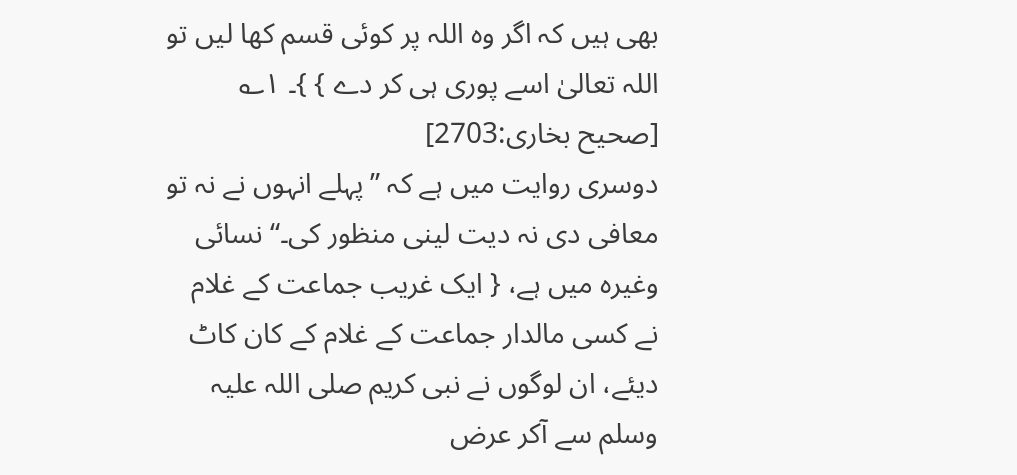بھی ہیں کہ اگر وہ اللہ پر کوئی قسم کھا لیں تو اللہ تعالیٰ اسے پوری ہی کر دے } }۔ ۱؎ [صحیح بخاری:2703]
دوسری روایت میں ہے کہ ”پہلے انہوں نے نہ تو معافی دی نہ دیت لینی منظور کی۔“ نسائی وغیرہ میں ہے، { ایک غریب جماعت کے غلام نے کسی مالدار جماعت کے غلام کے کان کاٹ دیئے، ان لوگوں نے نبی کریم صلی اللہ علیہ وسلم سے آکر عرض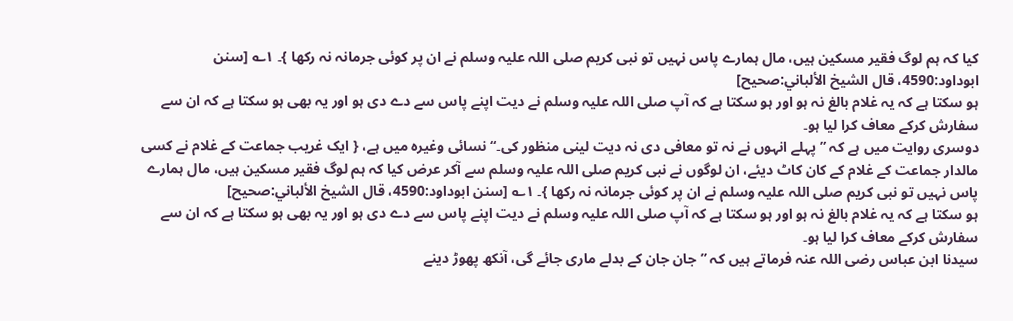کیا کہ ہم لوگ فقیر مسکین ہیں، مال ہمارے پاس نہیں تو نبی کریم صلی اللہ علیہ وسلم نے ان پر کوئی جرمانہ نہ رکھا }۔ ۱؎ [سنن ابوداود:4590، قال الشيخ الألباني:صحیح]
ہو سکتا ہے کہ یہ غلام بالغ نہ ہو اور ہو سکتا ہے کہ آپ صلی اللہ علیہ وسلم نے دیت اپنے پاس سے دے دی ہو اور یہ بھی ہو سکتا ہے کہ ان سے سفارش کرکے معاف کرا لیا ہو۔
دوسری روایت میں ہے کہ ”پہلے انہوں نے نہ تو معافی دی نہ دیت لینی منظور کی۔“ نسائی وغیرہ میں ہے، { ایک غریب جماعت کے غلام نے کسی مالدار جماعت کے غلام کے کان کاٹ دیئے، ان لوگوں نے نبی کریم صلی اللہ علیہ وسلم سے آکر عرض کیا کہ ہم لوگ فقیر مسکین ہیں، مال ہمارے پاس نہیں تو نبی کریم صلی اللہ علیہ وسلم نے ان پر کوئی جرمانہ نہ رکھا }۔ ۱؎ [سنن ابوداود:4590، قال الشيخ الألباني:صحیح]
ہو سکتا ہے کہ یہ غلام بالغ نہ ہو اور ہو سکتا ہے کہ آپ صلی اللہ علیہ وسلم نے دیت اپنے پاس سے دے دی ہو اور یہ بھی ہو سکتا ہے کہ ان سے سفارش کرکے معاف کرا لیا ہو۔
سیدنا ابن عباس رضی اللہ عنہ فرماتے ہیں کہ ”جان جان کے بدلے ماری جائے گی، آنکھ پھوڑ دینے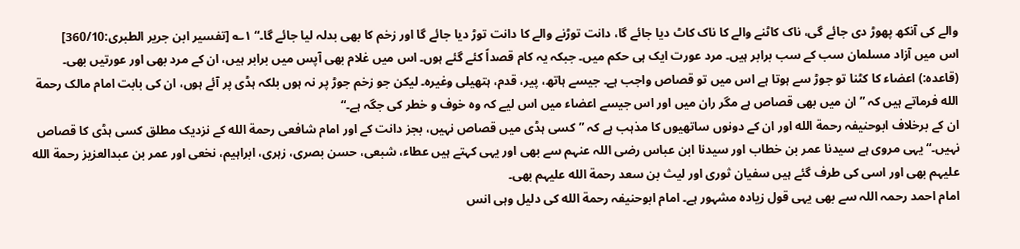والے کی آنکھ پھوڑ دی جائے گی، ناک کاٹنے والے کا ناک کاٹ دیا جائے گا، دانت توڑنے والے کا دانت توڑ دیا جائے گا اور زخم کا بھی بدلہ لیا جائے گا۔“ ۱؎ [تفسیر ابن جریر الطبری:360/10]
اس میں آزاد مسلمان سب کے سب برابر ہیں۔ مرد عورت ایک ہی حکم میں۔ جبکہ یہ کام قصداً کئے گئے ہوں۔ اس میں غلام بھی آپس میں برابر ہیں، ان کے مرد بھی اور عورتیں بھی۔
(قاعدہ:) اعضاء کا کٹنا تو جوڑ سے ہوتا ہے اس میں تو قصاص واجب ہے۔ جیسے ہاتھ، پیر، قدم، ہتھیلی وغیرہ۔ لیکن جو زخم جوڑ پر نہ ہوں بلکہ ہڈی پر آئے ہوں، ان کی بابت امام مالک رحمة الله فرماتے ہیں کہ ”ان میں بھی قصاص ہے مگر ران میں اور اس جیسے اعضاء میں اس لیے کہ وہ خوف و خطر کی جگہ ہے۔“
ان کے برخلاف ابوحنیفہ رحمة الله اور ان کے دونوں ساتھیوں کا مذہب ہے کہ ”کسی ہڈی میں قصاص نہیں، بجز دانت کے اور امام شافعی رحمة الله کے نزدیک مطلق کسی ہڈی کا قصاص نہیں۔“ یہی مروی ہے سیدنا عمر بن خطاب اور سیدنا ابن عباس رضی اللہ عنہم سے بھی اور یہی کہتے ہیں عطاء، شبعی، حسن بصری، زہری، ابراہیم، نخعی اور عمر بن عبدالعزیز رحمة الله علیہم بھی اور اسی کی طرف گئے ہیں سفیان ثوری اور لیث بن سعد رحمة الله علیہم بھی۔
امام احمد رحمہ اللہ سے بھی یہی قول زیادہ مشہور ہے۔ امام ابوحنیفہ رحمة الله کی دلیل وہی انس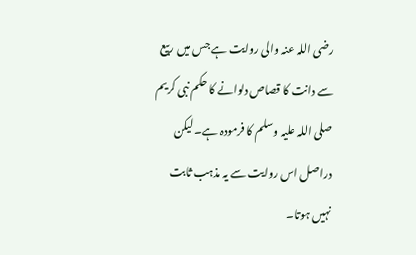رضی اللہ عنہ والی روایت ہے جس میں ربیع سے دانت کا قصاص دلوانے کا حکم نبی کریم صلی اللہ علیہ وسلم کا فرمودہ ہے۔ لیکن دراصل اس روایت سے یہ مذہب ثابت نہیں ہوتا۔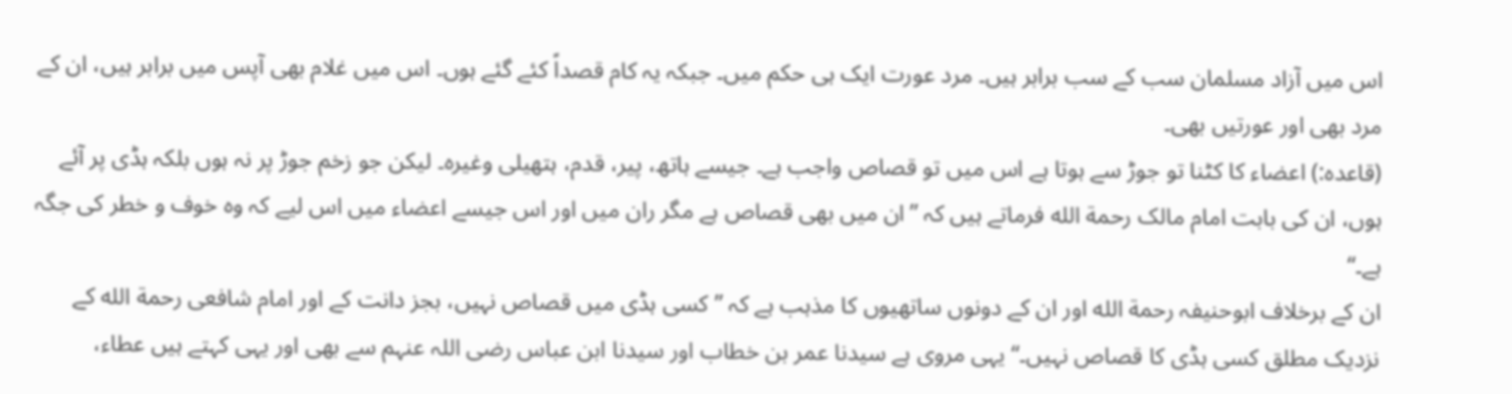اس میں آزاد مسلمان سب کے سب برابر ہیں۔ مرد عورت ایک ہی حکم میں۔ جبکہ یہ کام قصداً کئے گئے ہوں۔ اس میں غلام بھی آپس میں برابر ہیں، ان کے مرد بھی اور عورتیں بھی۔
(قاعدہ:) اعضاء کا کٹنا تو جوڑ سے ہوتا ہے اس میں تو قصاص واجب ہے۔ جیسے ہاتھ، پیر، قدم، ہتھیلی وغیرہ۔ لیکن جو زخم جوڑ پر نہ ہوں بلکہ ہڈی پر آئے ہوں، ان کی بابت امام مالک رحمة الله فرماتے ہیں کہ ”ان میں بھی قصاص ہے مگر ران میں اور اس جیسے اعضاء میں اس لیے کہ وہ خوف و خطر کی جگہ ہے۔“
ان کے برخلاف ابوحنیفہ رحمة الله اور ان کے دونوں ساتھیوں کا مذہب ہے کہ ”کسی ہڈی میں قصاص نہیں، بجز دانت کے اور امام شافعی رحمة الله کے نزدیک مطلق کسی ہڈی کا قصاص نہیں۔“ یہی مروی ہے سیدنا عمر بن خطاب اور سیدنا ابن عباس رضی اللہ عنہم سے بھی اور یہی کہتے ہیں عطاء،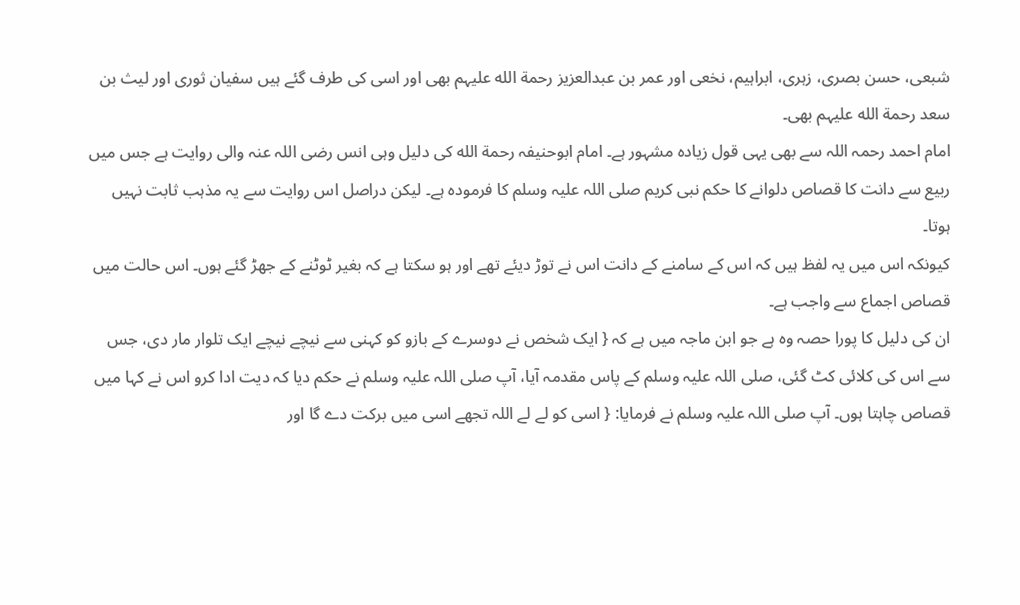شبعی، حسن بصری، زہری، ابراہیم، نخعی اور عمر بن عبدالعزیز رحمة الله علیہم بھی اور اسی کی طرف گئے ہیں سفیان ثوری اور لیث بن سعد رحمة الله علیہم بھی۔
امام احمد رحمہ اللہ سے بھی یہی قول زیادہ مشہور ہے۔ امام ابوحنیفہ رحمة الله کی دلیل وہی انس رضی اللہ عنہ والی روایت ہے جس میں ربیع سے دانت کا قصاص دلوانے کا حکم نبی کریم صلی اللہ علیہ وسلم کا فرمودہ ہے۔ لیکن دراصل اس روایت سے یہ مذہب ثابت نہیں ہوتا۔
کیونکہ اس میں یہ لفظ ہیں کہ اس کے سامنے کے دانت اس نے توڑ دیئے تھے اور ہو سکتا ہے کہ بغیر ٹوٹنے کے جھڑ گئے ہوں۔ اس حالت میں قصاص اجماع سے واجب ہے۔
ان کی دلیل کا پورا حصہ وہ ہے جو ابن ماجہ میں ہے کہ { ایک شخص نے دوسرے کے بازو کو کہنی سے نیچے نیچے ایک تلوار مار دی، جس سے اس کی کلائی کٹ گئی، صلی اللہ علیہ وسلم کے پاس مقدمہ آیا، آپ صلی اللہ علیہ وسلم نے حکم دیا کہ دیت ادا کرو اس نے کہا میں قصاص چاہتا ہوں۔ آپ صلی اللہ علیہ وسلم نے فرمایا: { اسی کو لے لے اللہ تجھے اسی میں برکت دے گا اور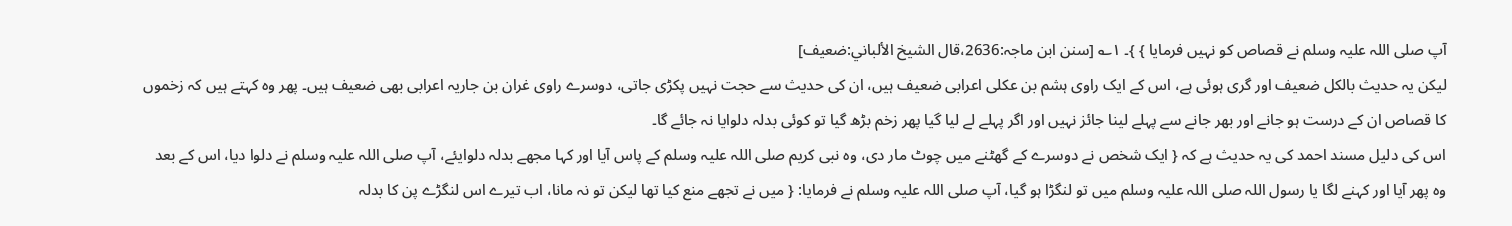آپ صلی اللہ علیہ وسلم نے قصاص کو نہیں فرمایا } }۔ ۱؎ [سنن ابن ماجہ:2636،قال الشيخ الألباني:ضعیف]
لیکن یہ حدیث بالکل ضعیف اور گری ہوئی ہے، اس کے ایک راوی ہشم بن عکلی اعرابی ضعیف ہیں، ان کی حدیث سے حجت نہیں پکڑی جاتی، دوسرے راوی غران بن جاریہ اعرابی بھی ضعیف ہیں۔ پھر وہ کہتے ہیں کہ زخموں کا قصاص ان کے درست ہو جانے اور بھر جانے سے پہلے لینا جائز نہیں اور اگر پہلے لے لیا گیا پھر زخم بڑھ گیا تو کوئی بدلہ دلوایا نہ جائے گا۔
اس کی دلیل مسند احمد کی یہ حدیث ہے کہ { ایک شخص نے دوسرے کے گھٹنے میں چوٹ مار دی، وہ نبی کریم صلی اللہ علیہ وسلم کے پاس آیا اور کہا مجھے بدلہ دلوایئے، آپ صلی اللہ علیہ وسلم نے دلوا دیا، اس کے بعد وہ پھر آیا اور کہنے لگا یا رسول اللہ صلی اللہ علیہ وسلم میں تو لنگڑا ہو گیا، آپ صلی اللہ علیہ وسلم نے فرمایا: { میں نے تجھے منع کیا تھا لیکن تو نہ مانا، اب تیرے اس لنگڑے پن کا بدلہ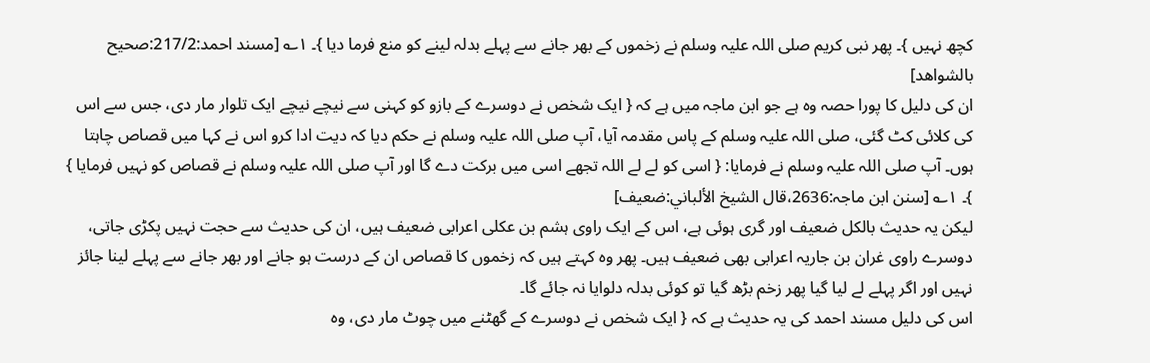کچھ نہیں }۔ پھر نبی کریم صلی اللہ علیہ وسلم نے زخموں کے بھر جانے سے پہلے بدلہ لینے کو منع فرما دیا }۔ ۱؎ [مسند احمد:217/2:صحیح بالشواهد]
ان کی دلیل کا پورا حصہ وہ ہے جو ابن ماجہ میں ہے کہ { ایک شخص نے دوسرے کے بازو کو کہنی سے نیچے نیچے ایک تلوار مار دی، جس سے اس کی کلائی کٹ گئی، صلی اللہ علیہ وسلم کے پاس مقدمہ آیا، آپ صلی اللہ علیہ وسلم نے حکم دیا کہ دیت ادا کرو اس نے کہا میں قصاص چاہتا ہوں۔ آپ صلی اللہ علیہ وسلم نے فرمایا: { اسی کو لے لے اللہ تجھے اسی میں برکت دے گا اور آپ صلی اللہ علیہ وسلم نے قصاص کو نہیں فرمایا } }۔ ۱؎ [سنن ابن ماجہ:2636،قال الشيخ الألباني:ضعیف]
لیکن یہ حدیث بالکل ضعیف اور گری ہوئی ہے، اس کے ایک راوی ہشم بن عکلی اعرابی ضعیف ہیں، ان کی حدیث سے حجت نہیں پکڑی جاتی، دوسرے راوی غران بن جاریہ اعرابی بھی ضعیف ہیں۔ پھر وہ کہتے ہیں کہ زخموں کا قصاص ان کے درست ہو جانے اور بھر جانے سے پہلے لینا جائز نہیں اور اگر پہلے لے لیا گیا پھر زخم بڑھ گیا تو کوئی بدلہ دلوایا نہ جائے گا۔
اس کی دلیل مسند احمد کی یہ حدیث ہے کہ { ایک شخص نے دوسرے کے گھٹنے میں چوٹ مار دی، وہ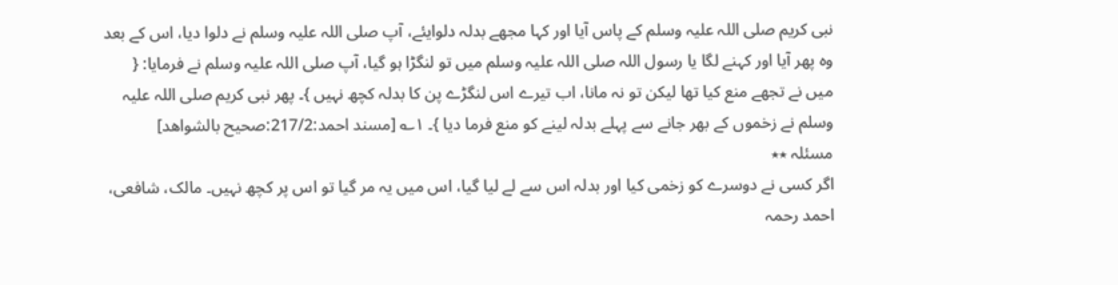نبی کریم صلی اللہ علیہ وسلم کے پاس آیا اور کہا مجھے بدلہ دلوایئے، آپ صلی اللہ علیہ وسلم نے دلوا دیا، اس کے بعد وہ پھر آیا اور کہنے لگا یا رسول اللہ صلی اللہ علیہ وسلم میں تو لنگڑا ہو گیا، آپ صلی اللہ علیہ وسلم نے فرمایا: { میں نے تجھے منع کیا تھا لیکن تو نہ مانا، اب تیرے اس لنگڑے پن کا بدلہ کچھ نہیں }۔ پھر نبی کریم صلی اللہ علیہ وسلم نے زخموں کے بھر جانے سے پہلے بدلہ لینے کو منع فرما دیا }۔ ۱؎ [مسند احمد:217/2:صحیح بالشواهد]
مسئلہ ٭٭
اگر کسی نے دوسرے کو زخمی کیا اور بدلہ اس سے لے لیا گیا، اس میں یہ مر گیا تو اس پر کچھ نہیں۔ مالک، شافعی، احمد رحمہ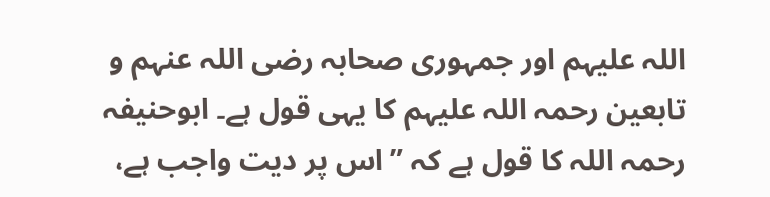اللہ علیہم اور جمہوری صحابہ رضی اللہ عنہم و تابعین رحمہ اللہ علیہم کا یہی قول ہے۔ ابوحنیفہ رحمہ اللہ کا قول ہے کہ ”اس پر دیت واجب ہے،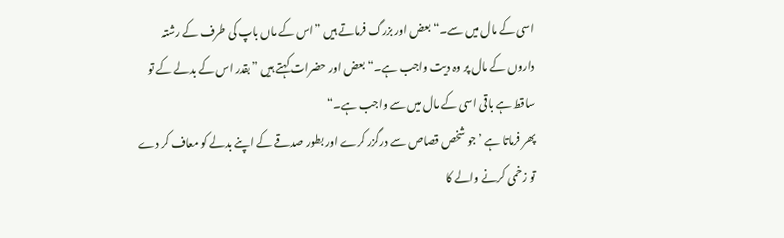اسی کے مال میں سے۔“ بعض اور بزرگ فرماتے ہیں ”اس کے ماں باپ کی طرف کے رشتہ داروں کے مال پر وہ دیت واجب ہے۔“ بعض اور حضرات کہتے ہیں ”بقدر اس کے بدلے کے تو ساقط ہے باقی اسی کے مال میں سے واجب ہے۔“
پھر فرماتا ہے ’ جو شخص قصاص سے درگزر کرے اور بطور صدقے کے اپنے بدلے کو معاف کر دے تو زخمی کرنے والے کا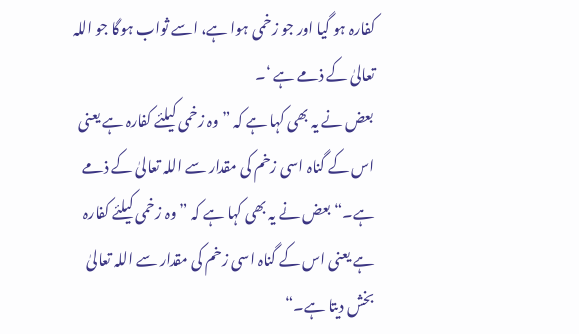کفارہ ہو گیا اور جو زخمی ہوا ہے، اسے ثواب ہوگا جو اللہ تعالیٰ کے ذمے ہے ‘۔
بعض نے یہ بھی کہا ہے کہ ”وہ زخمی کیلئے کفارہ ہے یعنی اس کے گناہ اسی زخم کی مقدار سے اللہ تعالیٰ کے ذمے ہے۔“ بعض نے یہ بھی کہا ہے کہ ”وہ زخمی کیلئے کفارہ ہے یعنی اس کے گناہ اسی زخم کی مقدار سے اللہ تعالیٰ بخش دیتا ہے۔“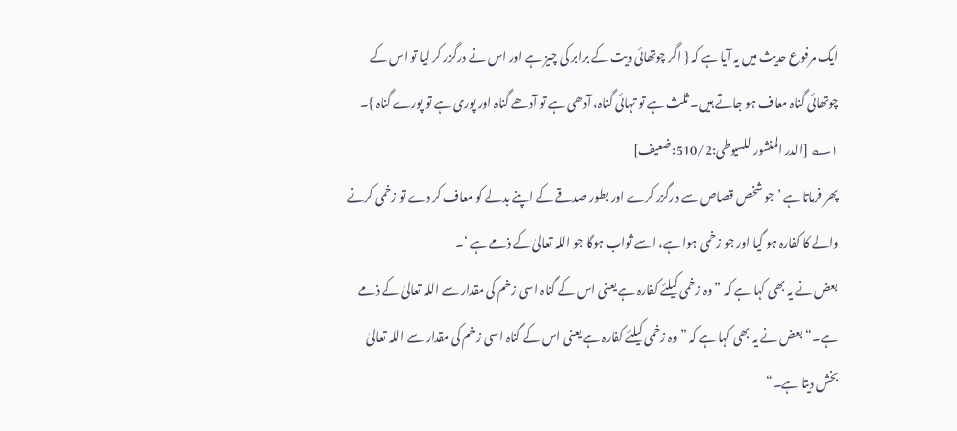ایک مرفوع حدیث میں یہ آیا ہے کہ { اگر چوتھائی دیت کے برابر کی چیز ہے اور اس نے درگزر کر لیا تو اس کے چوتھائی گناہ معاف ہو جاتے ہیں۔ ثلث ہے تو تہائی گناہ، آدھی ہے تو آدھے گناہ اور پوری ہے تو پورے گناہ }۔ ۱؎ [الدر المنشور للسیوطی:510/2:ضعیف]
پھر فرماتا ہے ’ جو شخص قصاص سے درگزر کرے اور بطور صدقے کے اپنے بدلے کو معاف کر دے تو زخمی کرنے والے کا کفارہ ہو گیا اور جو زخمی ہوا ہے، اسے ثواب ہوگا جو اللہ تعالیٰ کے ذمے ہے ‘۔
بعض نے یہ بھی کہا ہے کہ ”وہ زخمی کیلئے کفارہ ہے یعنی اس کے گناہ اسی زخم کی مقدار سے اللہ تعالیٰ کے ذمے ہے۔“ بعض نے یہ بھی کہا ہے کہ ”وہ زخمی کیلئے کفارہ ہے یعنی اس کے گناہ اسی زخم کی مقدار سے اللہ تعالیٰ بخش دیتا ہے۔“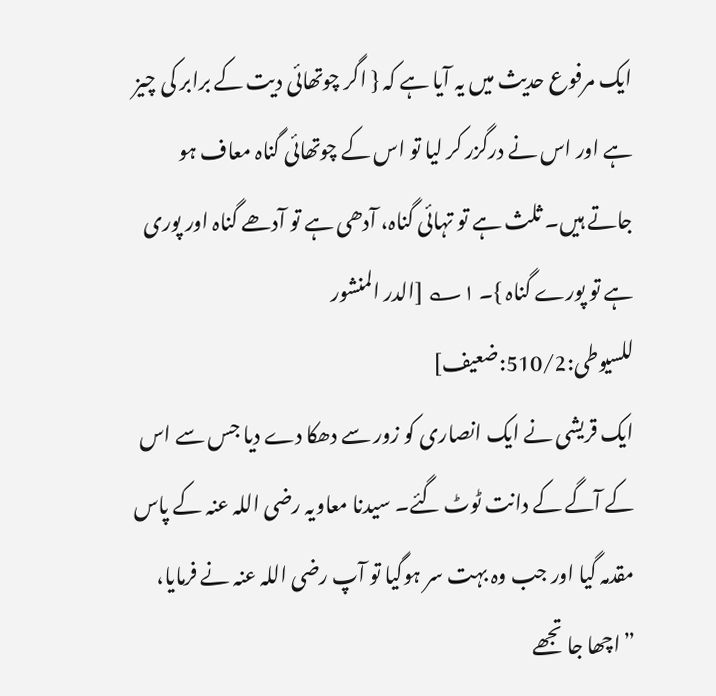ایک مرفوع حدیث میں یہ آیا ہے کہ { اگر چوتھائی دیت کے برابر کی چیز ہے اور اس نے درگزر کر لیا تو اس کے چوتھائی گناہ معاف ہو جاتے ہیں۔ ثلث ہے تو تہائی گناہ، آدھی ہے تو آدھے گناہ اور پوری ہے تو پورے گناہ }۔ ۱؎ [الدر المنشور للسیوطی:510/2:ضعیف]
ایک قریشی نے ایک انصاری کو زور سے دھکا دے دیا جس سے اس کے آگے کے دانت ٹوٹ گئے۔ سیدنا معاویہ رضی اللہ عنہ کے پاس مقدمہ گیا اور جب وہ بہت سر ہوگیا تو آپ رضی اللہ عنہ نے فرمایا، ”اچھا جا تجھے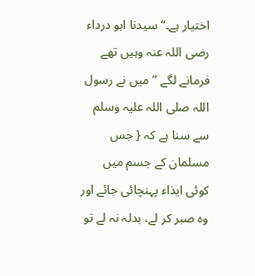اختیار ہے۔“ سیدنا ابو درداء رضی اللہ عنہ وہیں تھے فرمانے لگے ”میں نے رسول اللہ صلی اللہ علیہ وسلم سے سنا ہے کہ { جس مسلمان کے جسم میں کوئی ایذاء پہنچائی جائے اور وہ صبر کر لے، بدلہ نہ لے تو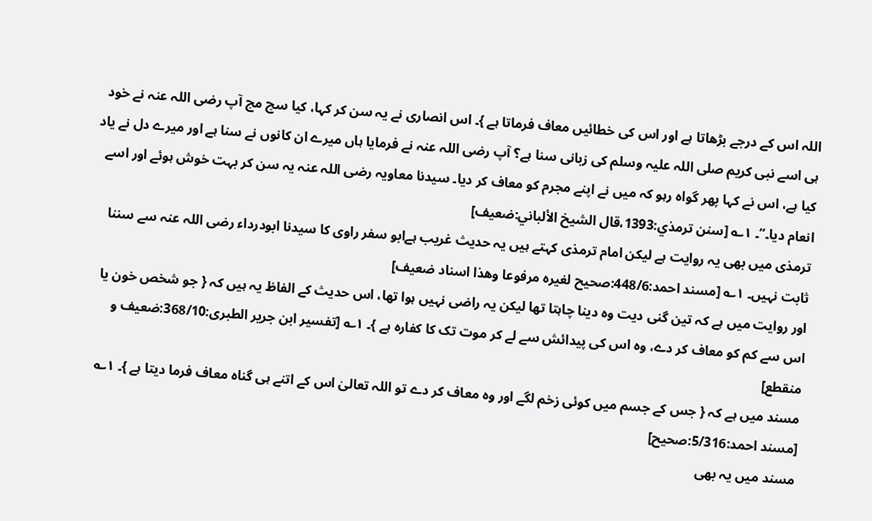اللہ اس کے درجے بڑھاتا ہے اور اس کی خطائیں معاف فرماتا ہے }۔ اس انصاری نے یہ سن کر کہا، کیا سچ مچ آپ رضی اللہ عنہ نے خود ہی اسے نبی کریم صلی اللہ علیہ وسلم کی زبانی سنا ہے؟ آپ رضی اللہ عنہ نے فرمایا ہاں میرے ان کانوں نے سنا ہے اور میرے دل نے یاد کیا ہے، اس نے کہا پھر گواہ رہو کہ میں نے اپنے مجرم کو معاف کر دیا۔ سیدنا معاویہ رضی اللہ عنہ یہ سن کر بہت خوش ہوئے اور اسے انعام دیا۔“۔ ۱؎ [سنن ترمذي:1393،قال الشيخ الألباني:ضعیف]
ترمذی میں بھی یہ روایت ہے لیکن امام ترمذی کہتے ہیں یہ حدیث غریب ہےابو سفر راوی کا سیدنا ابودرداء رضی اللہ عنہ سے سننا ثابت نہیں۔ ۱؎ [مسند احمد:448/6:صحیح لغیره مرفوعا وهذا اسناد ضعیف]
اور روایت میں ہے کہ تین گنی دیت وہ دینا چاہتا تھا لیکن یہ راضی نہیں ہوا تھا، اس حدیث کے الفاظ یہ ہیں کہ { جو شخص خون یا اس سے کم کو معاف کر دے، وہ اس کی پیدائش سے لے کر موت تک کا کفارہ ہے }۔ ۱؎ [تفسیر ابن جریر الطبری:368/10:ضعیف و منقطع]
مسند میں ہے کہ { جس کے جسم میں کوئی زخم لگے اور وہ معاف کر دے تو اللہ تعالیٰ اس کے اتنے ہی گناہ معاف فرما دیتا ہے }۔ ۱؎ [مسند احمد:5/316:صحیح]
مسند میں یہ بھی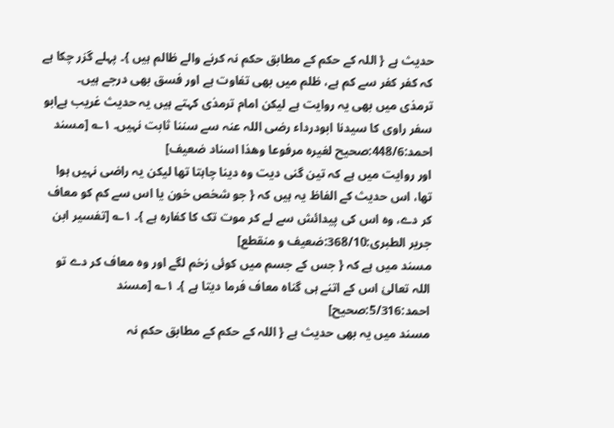حدیث ہے { اللہ کے حکم کے مطابق حکم نہ کرنے والے ظالم ہیں }۔ پہلے گزر چکا ہے کہ کفر کفر سے کم ہے، ظلم میں بھی تفاوت ہے اور فسق بھی درجے ہیں۔
ترمذی میں بھی یہ روایت ہے لیکن امام ترمذی کہتے ہیں یہ حدیث غریب ہےابو سفر راوی کا سیدنا ابودرداء رضی اللہ عنہ سے سننا ثابت نہیں۔ ۱؎ [مسند احمد:448/6:صحیح لغیره مرفوعا وهذا اسناد ضعیف]
اور روایت میں ہے کہ تین گنی دیت وہ دینا چاہتا تھا لیکن یہ راضی نہیں ہوا تھا، اس حدیث کے الفاظ یہ ہیں کہ { جو شخص خون یا اس سے کم کو معاف کر دے، وہ اس کی پیدائش سے لے کر موت تک کا کفارہ ہے }۔ ۱؎ [تفسیر ابن جریر الطبری:368/10:ضعیف و منقطع]
مسند میں ہے کہ { جس کے جسم میں کوئی زخم لگے اور وہ معاف کر دے تو اللہ تعالیٰ اس کے اتنے ہی گناہ معاف فرما دیتا ہے }۔ ۱؎ [مسند احمد:5/316:صحیح]
مسند میں یہ بھی حدیث ہے { اللہ کے حکم کے مطابق حکم نہ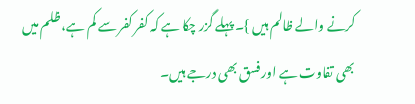کرنے والے ظالم ہیں }۔ پہلے گزر چکا ہے کہ کفر کفر سے کم ہے، ظلم میں بھی تفاوت ہے اور فسق بھی درجے ہیں۔